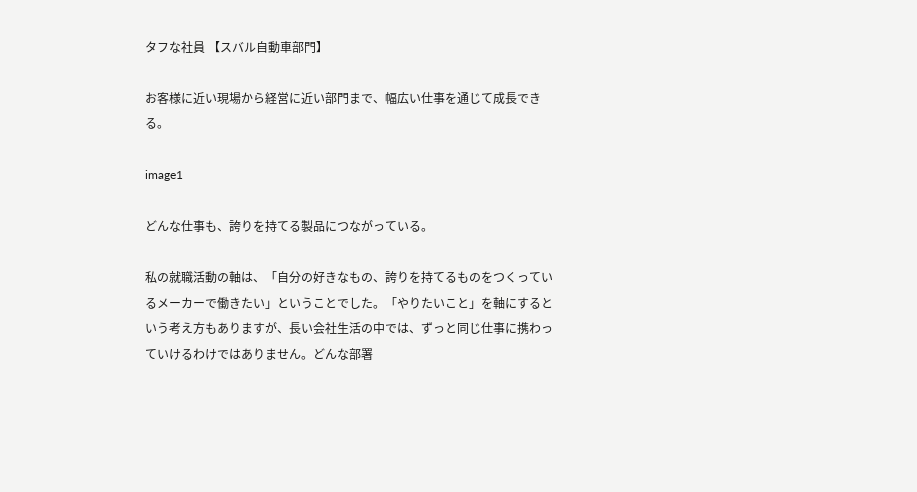タフな社員 【スバル自動車部門】

お客様に近い現場から経営に近い部門まで、幅広い仕事を通じて成長できる。

image1

どんな仕事も、誇りを持てる製品につながっている。

私の就職活動の軸は、「自分の好きなもの、誇りを持てるものをつくっているメーカーで働きたい」ということでした。「やりたいこと」を軸にするという考え方もありますが、長い会社生活の中では、ずっと同じ仕事に携わっていけるわけではありません。どんな部署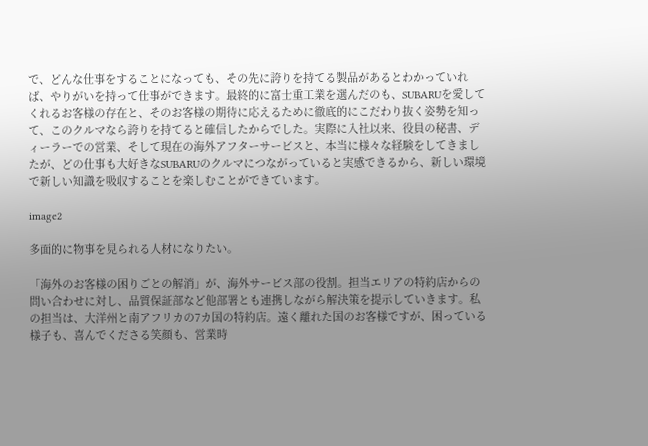で、どんな仕事をすることになっても、その先に誇りを持てる製品があるとわかっていれば、やりがいを持って仕事ができます。最終的に富士重工業を選んだのも、SUBARUを愛してくれるお客様の存在と、そのお客様の期待に応えるために徹底的にこだわり抜く姿勢を知って、このクルマなら誇りを持てると確信したからでした。実際に入社以来、役員の秘書、ディーラーでの営業、そして現在の海外アフターサービスと、本当に様々な経験をしてきましたが、どの仕事も大好きなSUBARUのクルマにつながっていると実感できるから、新しい環境で新しい知識を吸収することを楽しむことができています。

image2

多面的に物事を見られる人材になりたい。

「海外のお客様の困りごとの解消」が、海外サービス部の役割。担当エリアの特約店からの問い合わせに対し、品質保証部など他部署とも連携しながら解決策を提示していきます。私の担当は、大洋州と南アフリカの7カ国の特約店。遠く離れた国のお客様ですが、困っている様子も、喜んでくださる笑顔も、営業時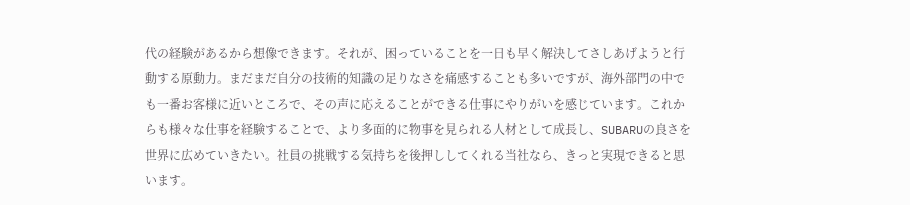代の経験があるから想像できます。それが、困っていることを一日も早く解決してさしあげようと行動する原動力。まだまだ自分の技術的知識の足りなさを痛感することも多いですが、海外部門の中でも一番お客様に近いところで、その声に応えることができる仕事にやりがいを感じています。これからも様々な仕事を経験することで、より多面的に物事を見られる人材として成長し、SUBARUの良さを世界に広めていきたい。社員の挑戦する気持ちを後押ししてくれる当社なら、きっと実現できると思います。